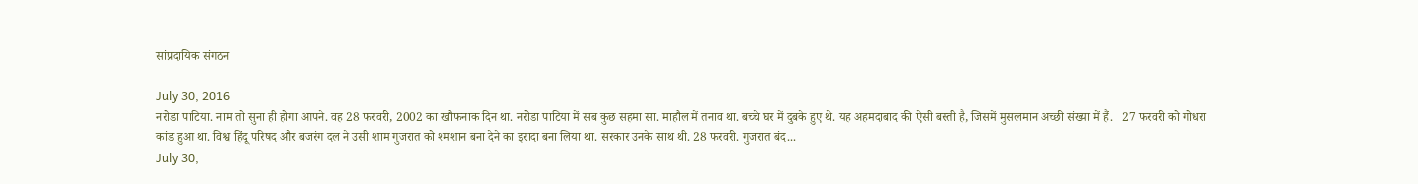सांप्रदायिक संगठन

July 30, 2016
नरोडा पाटिया. नाम तो सुना ही होगा आपने. वह 28 फरवरी, 2002 का खौफनाक दिन था. नरोडा पाटिया में सब कुछ सहमा सा. माहौल में तनाव था. बच्चे घर में दुबके हुए थे. यह अहमदाबाद की ऐसी बस्ती है, जिसमें मुसलमान अच्छी संख्या में हैं.   27 फरवरी को गोधरा कांड हुआ था. विश्व हिंदू परिषद और बजरंग दल ने उसी शाम गुजरात को श्मशान बना देने का इरादा बना लिया था. सरकार उनके साथ थी. 28 फरवरी. गुजरात बंद...
July 30,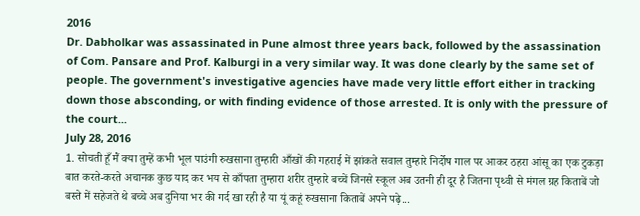2016
Dr. Dabholkar was assassinated in Pune almost three years back, followed by the assassination of Com. Pansare and Prof. Kalburgi in a very similar way. It was done clearly by the same set of people. The government's investigative agencies have made very little effort either in tracking down those absconding, or with finding evidence of those arrested. It is only with the pressure of the court...
July 28, 2016
1. सोचती हूँ मैं क्या तुम्हें कभी भूल पाउंगी रुखसाना तुम्हारी आँखों की गहराई में झांकते सवाल तुम्हारे निर्दोष गाल पर आकर ठहरा आंसू का एक टुकड़ा बात करते-करते अचानक कुछ याद कर भय से काँपता तुम्हारा शरीर तुम्हारे बच्चें जिनसे स्कूल अब उतनी ही दूर है जितना पृथ्वी से मंगल ग्रह किताबें जो बस्ते में सहेजते थे बच्चे अब दुनिया भर की गर्द खा रही है या यूं कहूं रुखसाना किताबें अपने पढ़े...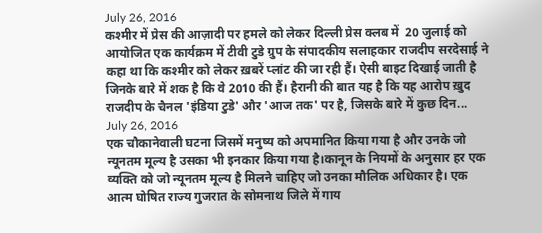July 26, 2016
कश्मीर में प्रेस की आज़ादी पर हमले को लेकर दिल्ली प्रेस क्लब में  20 जुलाई को आयोजित एक कार्यक्रम में टीवी टुडे ग्रुप के संपादकीय सलाहकार राजदीप सरदेसाई ने कहा था कि कश्मीर को लेकर ख़बरें प्लांट की जा रही हैं। ऐसी बाइट दिखाई जाती है जिनके बारे में शक है कि वे 2010 की हैं। हैरानी की बात यह है कि यह आरोप ख़ुद राजदीप के चैनल 'इंडिया टुडे' और 'आज तक' पर है, जिसके बारे में कुछ दिन...
July 26, 2016
एक चौकानेवाली घटना जिसमें मनुष्य को अपमानित किया गया है और उनके जो न्यूनतम मूल्य है उसका भी इनकार किया गया है।कानून के नियमों के अनुसार हर एक व्यक्ति को जो न्यूनतम मूल्य है मिलने चाहिए जो उनका मौलिक अधिकार है। एक आत्म घोषित राज्य गुजरात के सोमनाथ जिले में गाय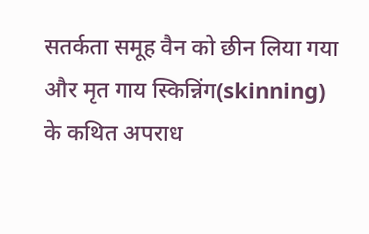सतर्कता समूह वैन को छीन लिया गया और मृत गाय स्किन्निंग(skinning) के कथित अपराध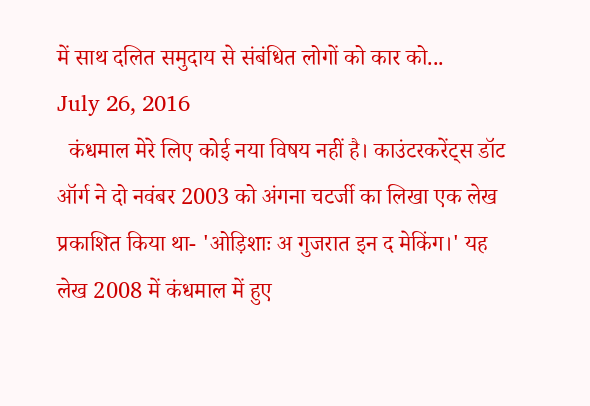में साथ दलित समुदाय से संबंधित लोगों को कार को...
July 26, 2016
  कंधमाल मेरे लिए कोई नया विषय नहीं है। काउंटरकरेंट्स डॉट ऑर्ग ने दो नवंबर 2003 को अंगना चटर्जी का लिखा एक लेख प्रकाशित किया था- 'ओड़िशाः अ गुजरात इन द मेकिंग।' यह लेख 2008 में कंधमाल में हुए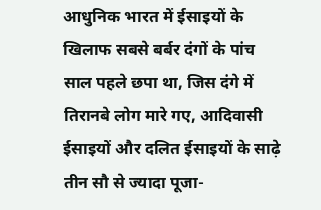आधुनिक भारत में ईसाइयों के खिलाफ सबसे बर्बर दंगों के पांच साल पहले छपा था, जिस दंगे में तिरानबे लोग मारे गए, आदिवासी ईसाइयों और दलित ईसाइयों के साढ़े तीन सौ से ज्यादा पूजा-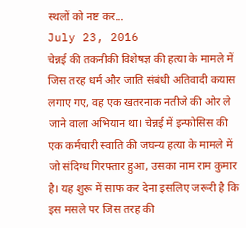स्थलों को नष्ट कर...
July 23, 2016
चेन्नई की तकनीकी विशेषज्ञ की हत्या के मामले में जिस तरह धर्म और जाति संबंधी अतिवादी कयास लगाए गए, वह एक खतरनाक नतीजे की ओर ले जाने वाला अभियान था। चेन्नई में इन्फोसिस की एक कर्मचारी स्वाति की जघन्य हत्या के मामले में जो संदिग्ध गिरफ्तार हुआ, उसका नाम राम कुमार है। यह शुरू में साफ कर देना इसलिए जरूरी है कि इस मसले पर जिस तरह की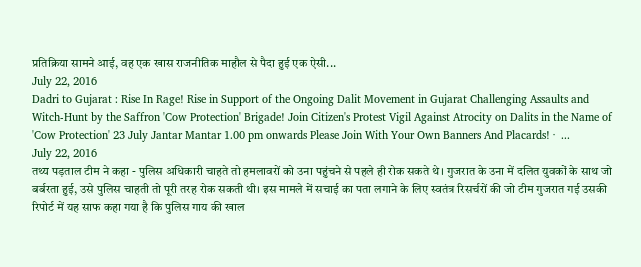प्रतिक्रिया सामने आई, वह एक खास राजनीतिक माहौल से पैदा हुई एक ऐसी...
July 22, 2016
Dadri to Gujarat : Rise In Rage! Rise in Support of the Ongoing Dalit Movement in Gujarat Challenging Assaults and Witch-Hunt by the Saffron 'Cow Protection' Brigade! Join Citizen's Protest Vigil Against Atrocity on Dalits in the Name of 'Cow Protection' 23 July Jantar Mantar 1.00 pm onwards Please Join With Your Own Banners And Placards! ·  ...
July 22, 2016
तथ्य पड़ताल टीम ने कहा - पुलिस अधिकारी चाहते तो हमलावरों को उना पहुंचने से पहले ही रोक सकते थे। गुजरात के उना में दलित युवकों के साथ जो बर्बरता हुई, उसे पुलिस चाहती तो पूरी तरह रोक सकती थी। इस मामले में सचाई का पता लगाने के लिए स्वतंत्र रिसर्चरों की जो टीम गुजरात गई उसकी रिपोर्ट में यह साफ कहा गया है कि पुलिस गाय की खाल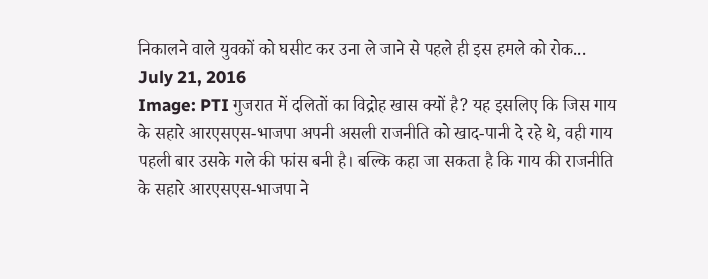निकालने वाले युवकों को घसीट कर उना ले जाने से पहले ही इस हमले को रोक...
July 21, 2016
Image: PTI गुजरात में दलितों का विद्रोह खास क्यों है? यह इसलिए कि जिस गाय के सहारे आरएसएस-भाजपा अपनी असली राजनीति को खाद-पानी दे रहे थे, वही गाय पहली बार उसके गले की फांस बनी है। बल्कि कहा जा सकता है कि गाय की राजनीति के सहारे आरएसएस-भाजपा ने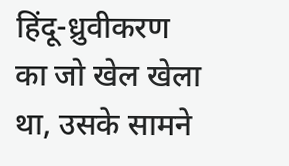हिंदू-ध्रुवीकरण का जो खेल खेला था, उसके सामने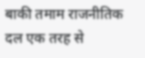बाकी तमाम राजनीतिक दल एक तरह से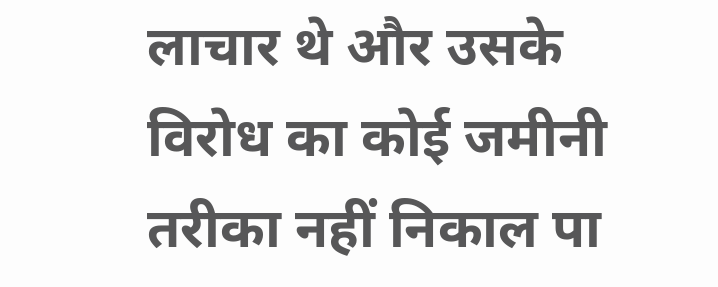लाचार थे और उसके विरोध का कोई जमीनी तरीका नहीं निकाल पा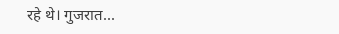रहे थे। गुजरात...